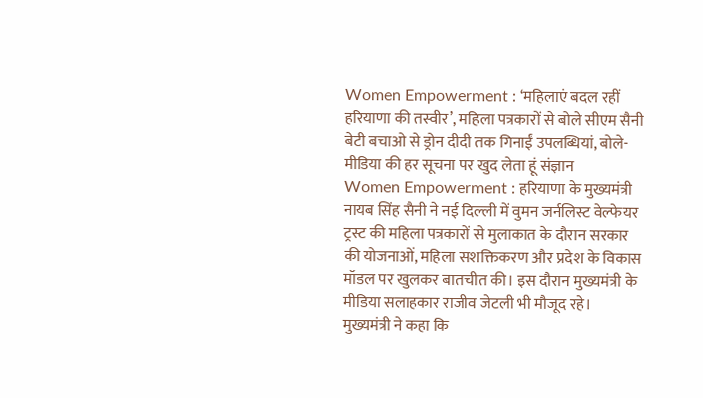Women Empowerment : ‘महिलाएं बदल रहीं हरियाणा की तस्वीर’, महिला पत्रकारों से बोले सीएम सैनी
बेटी बचाओ से ड्रोन दीदी तक गिनाईं उपलब्धियां, बोले- मीडिया की हर सूचना पर खुद लेता हूं संज्ञान
Women Empowerment : हरियाणा के मुख्यमंत्री नायब सिंह सैनी ने नई दिल्ली में वुमन जर्नलिस्ट वेल्फेयर ट्रस्ट की महिला पत्रकारों से मुलाकात के दौरान सरकार की योजनाओं, महिला सशक्तिकरण और प्रदेश के विकास मॉडल पर खुलकर बातचीत की। इस दौरान मुख्यमंत्री के मीडिया सलाहकार राजीव जेटली भी मौजूद रहे। मुख्यमंत्री ने कहा कि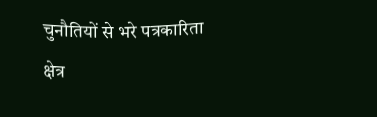चुनौतियों से भरे पत्रकारिता क्षेत्र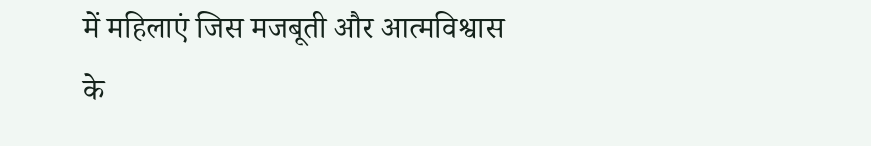में महिलाएं जिस मजबूती और आत्मविश्वास के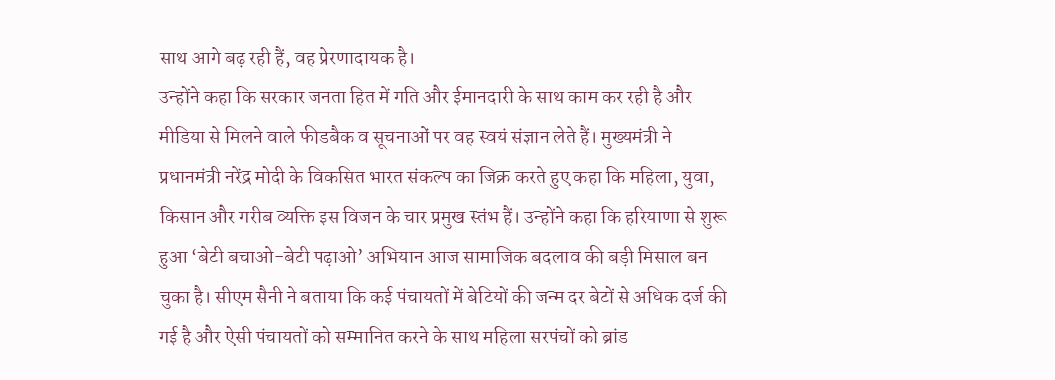साथ आगे बढ़ रही हैं, वह प्रेरणादायक है।
उन्होंने कहा कि सरकार जनता हित में गति और ईमानदारी के साथ काम कर रही है और मीडिया से मिलने वाले फीडबैक व सूचनाओं पर वह स्वयं संज्ञान लेते हैं। मुख्यमंत्री ने प्रधानमंत्री नरेंद्र मोदी के विकसित भारत संकल्प का जिक्र करते हुए कहा कि महिला, युवा, किसान और गरीब व्यक्ति इस विजन के चार प्रमुख स्तंभ हैं। उन्होंने कहा कि हरियाणा से शुरू हुआ ‘बेटी बचाओ-बेटी पढ़ाओ’ अभियान आज सामाजिक बदलाव की बड़ी मिसाल बन चुका है। सीएम सैनी ने बताया कि कई पंचायतों में बेटियों की जन्म दर बेटों से अधिक दर्ज की गई है और ऐसी पंचायतों को सम्मानित करने के साथ महिला सरपंचों को ब्रांड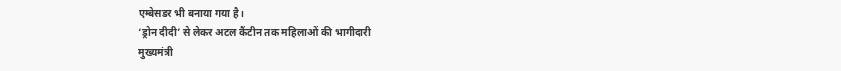एम्बेसडर भी बनाया गया है।
‘ड्रोन दीदी’ से लेकर अटल कैंटीन तक महिलाओं की भागीदारी
मुख्यमंत्री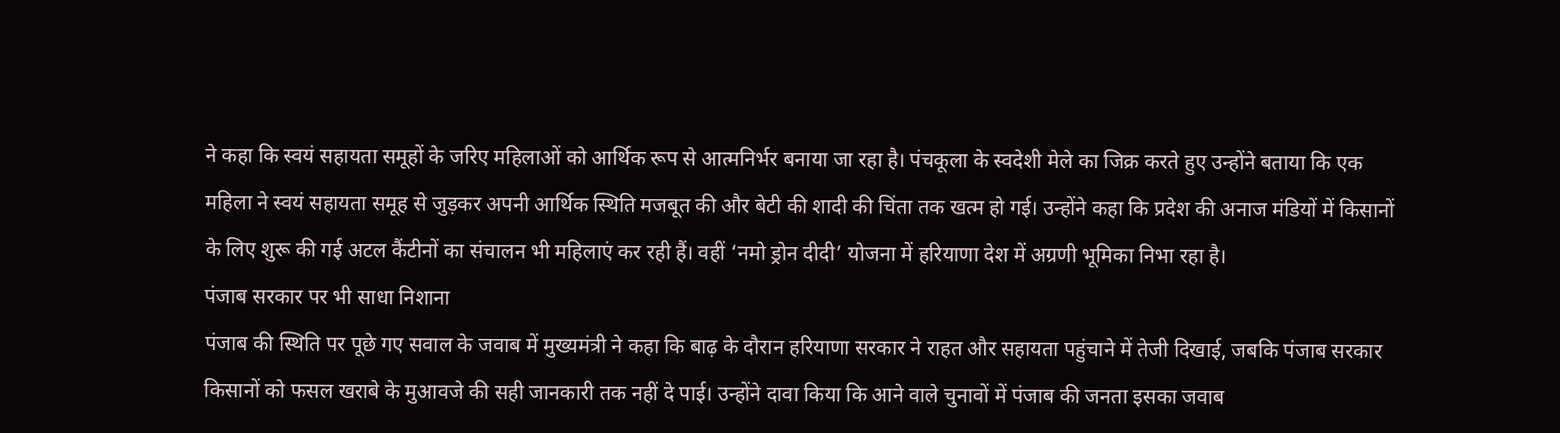ने कहा कि स्वयं सहायता समूहों के जरिए महिलाओं को आर्थिक रूप से आत्मनिर्भर बनाया जा रहा है। पंचकूला के स्वदेशी मेले का जिक्र करते हुए उन्होंने बताया कि एक महिला ने स्वयं सहायता समूह से जुड़कर अपनी आर्थिक स्थिति मजबूत की और बेटी की शादी की चिंता तक खत्म हो गई। उन्होंने कहा कि प्रदेश की अनाज मंडियों में किसानों के लिए शुरू की गई अटल कैंटीनों का संचालन भी महिलाएं कर रही हैं। वहीं ‘नमो ड्रोन दीदी’ योजना में हरियाणा देश में अग्रणी भूमिका निभा रहा है।
पंजाब सरकार पर भी साधा निशाना
पंजाब की स्थिति पर पूछे गए सवाल के जवाब में मुख्यमंत्री ने कहा कि बाढ़ के दौरान हरियाणा सरकार ने राहत और सहायता पहुंचाने में तेजी दिखाई, जबकि पंजाब सरकार किसानों को फसल खराबे के मुआवजे की सही जानकारी तक नहीं दे पाई। उन्होंने दावा किया कि आने वाले चुनावों में पंजाब की जनता इसका जवाब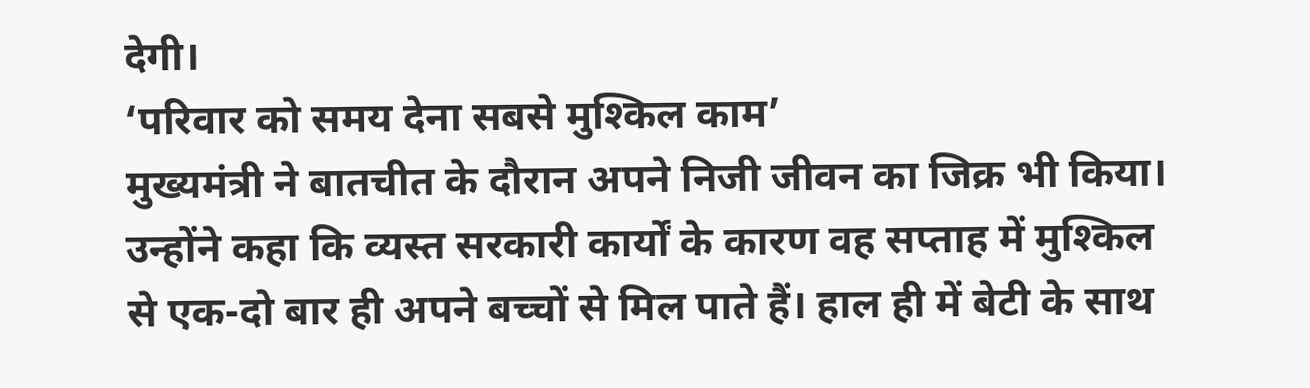देगी।
‘परिवार को समय देना सबसे मुश्किल काम’
मुख्यमंत्री ने बातचीत के दौरान अपने निजी जीवन का जिक्र भी किया। उन्होंने कहा कि व्यस्त सरकारी कार्यों के कारण वह सप्ताह में मुश्किल से एक-दो बार ही अपने बच्चों से मिल पाते हैं। हाल ही में बेटी के साथ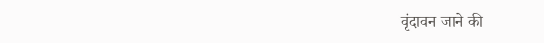वृंदावन जाने की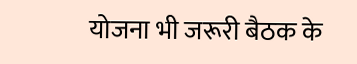योजना भी जरूरी बैठक के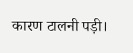कारण टालनी पड़ी।